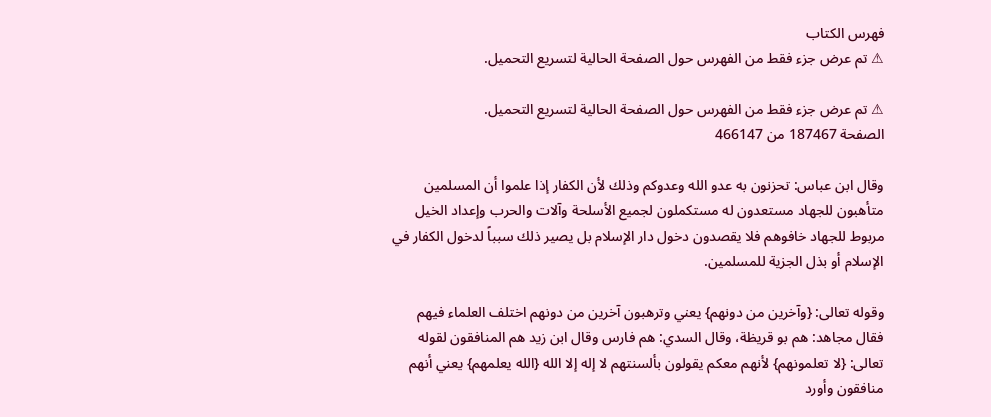فهرس الكتاب
⚠ تم عرض جزء فقط من الفهرس حول الصفحة الحالية لتسريع التحميل.

⚠ تم عرض جزء فقط من الفهرس حول الصفحة الحالية لتسريع التحميل.
الصفحة 187467 من 466147

وقال ابن عباس: تحزنون به عدو الله وعدوكم وذلك لأن الكفار إذا علموا أن المسلمين متأهبون للجهاد مستعدون له مستكملون لجميع الأسلحة وآلات والحرب وإعداد الخيل مربوط للجهاد خافوهم فلا يقصدون دخول دار الإسلام بل يصير ذلك سبباً لدخول الكفار في الإسلام أو بذل الجزية للمسلمين.

وقوله تعالى: {وآخرين من دونهم} يعني وترهبون آخرين من دونهم اختلف العلماء فيهم فقال مجاهد: هم بو قريظة، وقال السدي: هم فارس وقال ابن زيد هم المنافقون لقوله تعالى: {لا تعلمونهم} لأنهم معكم يقولون بألسنتهم لا إله إلا الله {الله يعلمهم} يعني أنهم منافقون وأورد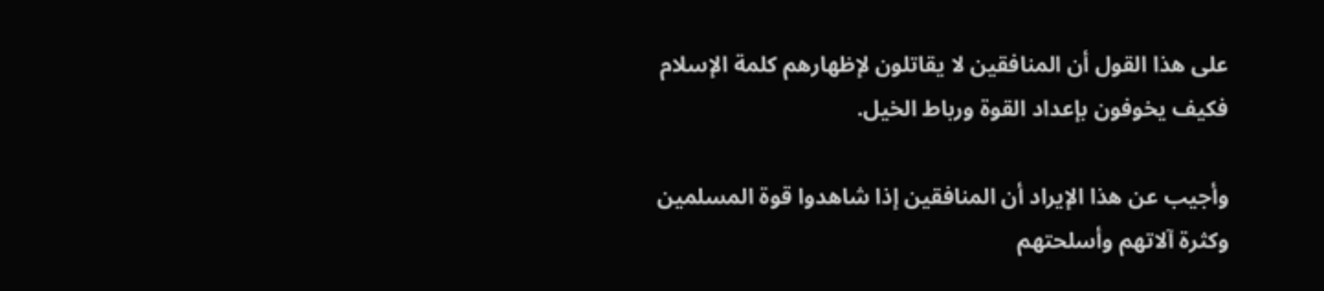على هذا القول أن المنافقين لا يقاتلون لإظهارهم كلمة الإسلام فكيف يخوفون بإعداد القوة ورباط الخيل.

وأجيب عن هذا الإيراد أن المنافقين إذا شاهدوا قوة المسلمين وكثرة آلاتهم وأسلحتهم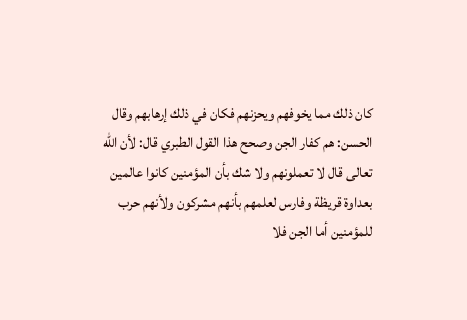كان ذلك مما يخوفهم ويحزنهم فكان في ذلك إرهابهم وقال الحسن: هم كفار الجن وصحح هذا القول الطبري قال: لأن الله تعالى قال لا تعملونهم ولا شك بأن المؤمنين كانوا عالمين بعداوة قريظة وفارس لعلمهم بأنهم مشركون ولأنهم حرب للمؤمنين أما الجن فلا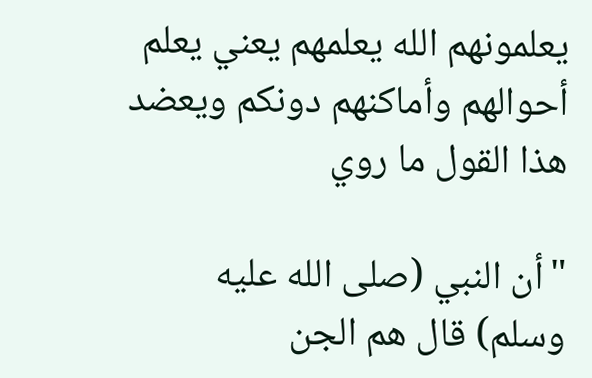يعلمونهم الله يعلمهم يعني يعلم أحوالهم وأماكنهم دونكم ويعضد هذا القول ما روي

"أن النبي (صلى الله عليه وسلم) قال هم الجن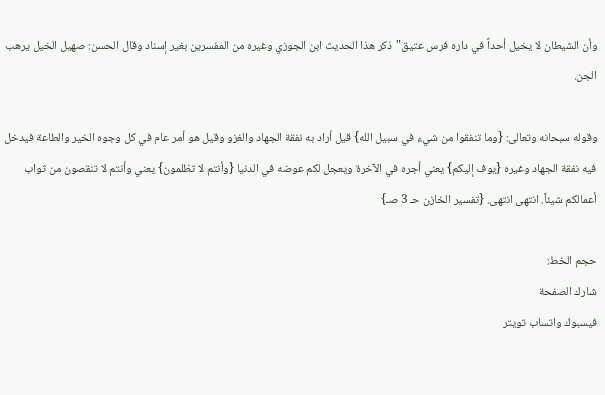وأن الشيطان لا يخيل أحداً في داره فرس عتيق"ذكر هذا الحديث ابن الجوزي وغيره من المفسرين بغير إسناد وقال الحسن: صهيل الخيل يرهب الجن.

وقوله سبحانه وتعالى: {وما تنفقوا من شيء في سبيل الله} قيل أراد به نفقة الجهاد والغزو وقيل هو أمر عام في كل وجوه الخير والطاعة فيدخل فيه نفقة الجهاد وغيره {يوف إليكم} يعني أجره في الآخرة ويعجل لكم عوضه في الدنيا {وأنتم لا تظلمون} يعني وأنتم لا تنقصون من ثواب أعمالكم شيئاً. انتهى انتهى. {تفسير الخازن حـ 3 صـ}

حجم الخط:
شارك الصفحة
فيسبوك واتساب تويتر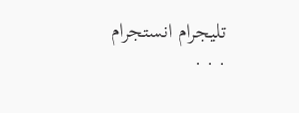تليجرام انستجرام
. . .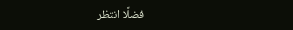فضلًا انتظر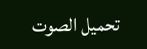تحميل الصوت